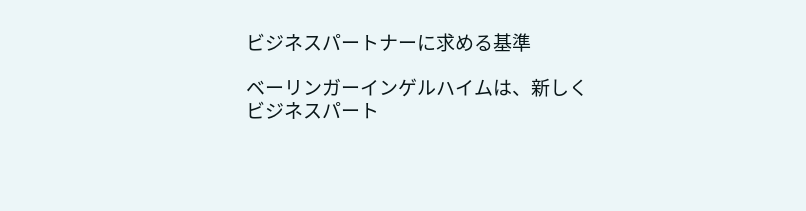ビジネスパートナーに求める基準

ベーリンガーインゲルハイムは、新しくビジネスパート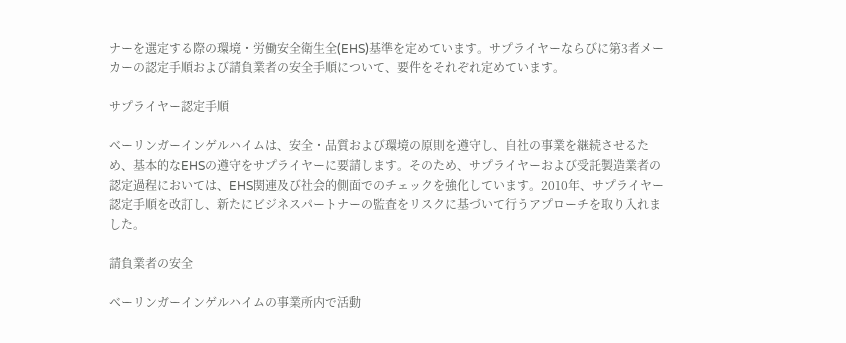ナーを選定する際の環境・労働安全衛生全(EHS)基準を定めています。サプライヤーならびに第3者メーカーの認定手順および請負業者の安全手順について、要件をそれぞれ定めています。

サプライヤー認定手順

ベーリンガーインゲルハイムは、安全・品質および環境の原則を遵守し、自社の事業を継続させるため、基本的なEHSの遵守をサプライヤーに要請します。そのため、サプライヤーおよび受託製造業者の認定過程においては、EHS関連及び社会的側面でのチェックを強化しています。2010年、サプライヤー認定手順を改訂し、新たにビジネスパートナーの監査をリスクに基づいて行うアプローチを取り入れました。

請負業者の安全

ベーリンガーインゲルハイムの事業所内で活動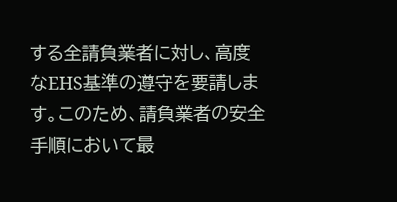する全請負業者に対し、高度なEHS基準の遵守を要請します。このため、請負業者の安全手順において最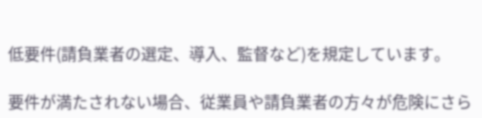低要件(請負業者の選定、導入、監督など)を規定しています。

要件が満たされない場合、従業員や請負業者の方々が危険にさら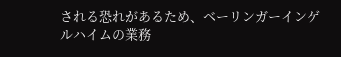される恐れがあるため、ベーリンガーインゲルハイムの業務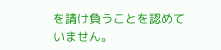を請け負うことを認めていません。